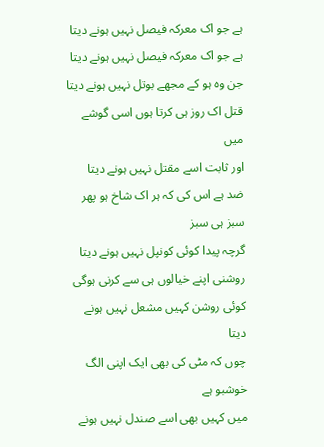ہے جو اک معرکہ فیصل نہیں ہونے دیتا
ہے جو اک معرکہ فیصل نہیں ہونے دیتا
جن وہ ہو کے مجھے بوتل نہیں ہونے دیتا
قتل اک روز ہی کرتا ہوں اسی گوشے میں
اور ثابت اسے مقتل نہیں ہونے دیتا
ضد ہے اس کی کہ ہر اک شاخ ہو پھر سبز ہی سبز
گرچہ پیدا کوئی کونپل نہیں ہونے دیتا
روشنی اپنے خیالوں ہی سے کرنی ہوگی
کوئی روشن کہیں مشعل نہیں ہونے دیتا
چوں کہ مٹی کی بھی ایک اپنی الگ خوشبو ہے
میں کہیں بھی اسے صندل نہیں ہونے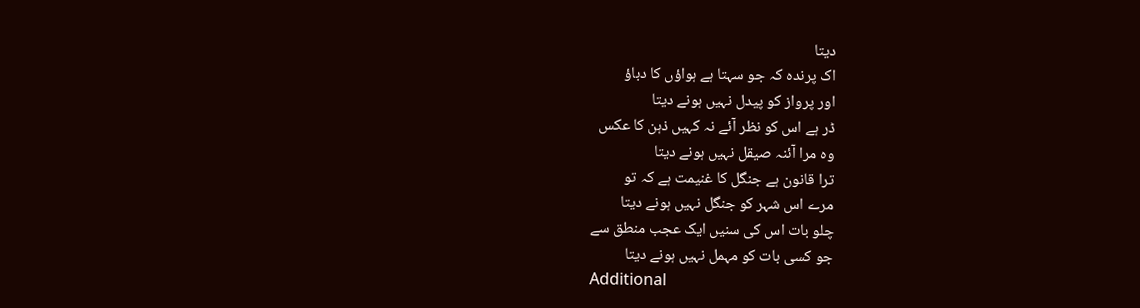دیتا
اک پرندہ کہ جو سہتا ہے ہواؤں کا دباؤ
اور پرواز کو پیدل نہیں ہونے دیتا
ڈر ہے اس کو نظر آئے نہ کہیں ذہن کا عکس
وہ مرا آئنہ صیقل نہیں ہونے دیتا
ترا قانون ہے جنگل کا غنیمت ہے کہ تو
مرے اس شہر کو جنگل نہیں ہونے دیتا
چلو بات اس کی سنیں ایک عجب منطق سے
جو کسی بات کو مہمل نہیں ہونے دیتا
Additional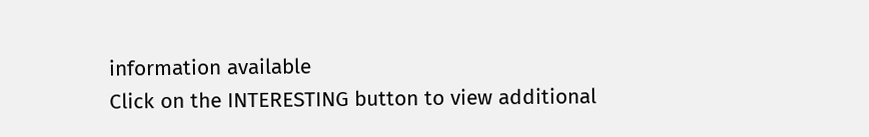information available
Click on the INTERESTING button to view additional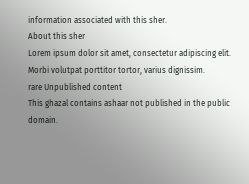information associated with this sher.
About this sher
Lorem ipsum dolor sit amet, consectetur adipiscing elit. Morbi volutpat porttitor tortor, varius dignissim.
rare Unpublished content
This ghazal contains ashaar not published in the public domain.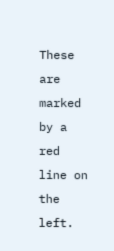These are marked by a red line on the left.